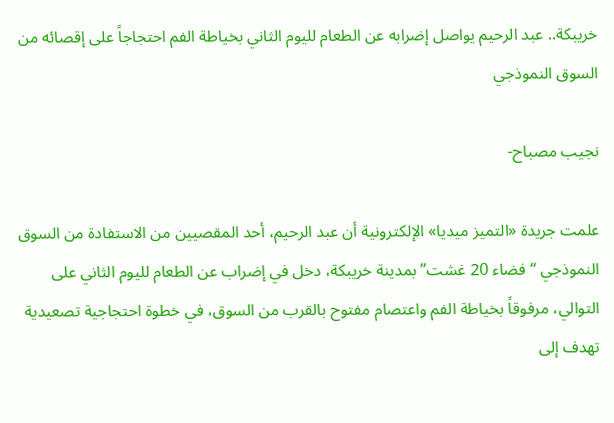خريبكة.. عبد الرحيم يواصل إضرابه عن الطعام لليوم الثاني بخياطة الفم احتجاجاً على إقصائه من السوق النموذجي

نجيب مصباح-

علمت جريدة «التميز ميديا» الإلكترونية أن عبد الرحيم، أحد المقصيين من الاستفادة من السوق النموذجي “فضاء 20 غشت” بمدينة خريبكة، دخل في إضراب عن الطعام لليوم الثاني على التوالي، مرفوقاً بخياطة الفم واعتصام مفتوح بالقرب من السوق، في خطوة احتجاجية تصعيدية تهدف إلى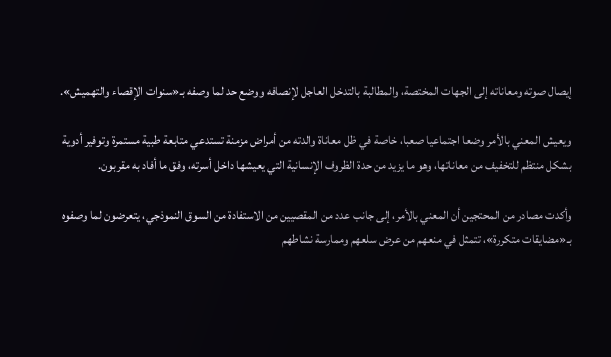إيصال صوته ومعاناته إلى الجهات المختصة، والمطالبة بالتدخل العاجل لإنصافه ووضع حد لما وصفه بـ«سنوات الإقصاء والتهميش».

ويعيش المعني بالأمر وضعا اجتماعيا صعبا، خاصة في ظل معاناة والدته من أمراض مزمنة تستدعي متابعة طبية مستمرة وتوفير أدوية بشكل منتظم للتخفيف من معاناتها، وهو ما يزيد من حدة الظروف الإنسانية التي يعيشها داخل أسرته، وفق ما أفاد به مقربون.

وأكدت مصادر من المحتجين أن المعني بالأمر، إلى جانب عدد من المقصيين من الاستفادة من السوق النموذجي، يتعرضون لما وصفوه بـ«مضايقات متكررة»، تتمثل في منعهم من عرض سلعهم وممارسة نشاطهم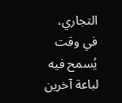التجاري، في وقت يُسمح فيه لباعة آخرين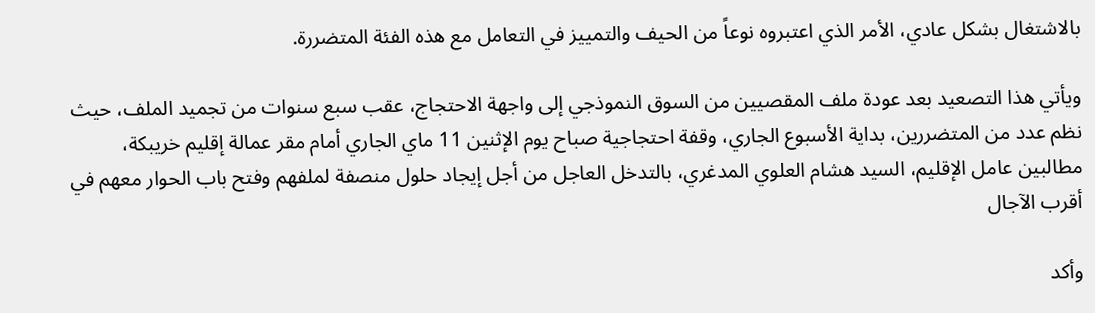بالاشتغال بشكل عادي، الأمر الذي اعتبروه نوعاً من الحيف والتمييز في التعامل مع هذه الفئة المتضررة.

ويأتي هذا التصعيد بعد عودة ملف المقصيين من السوق النموذجي إلى واجهة الاحتجاج، عقب سبع سنوات من تجميد الملف، حيث نظم عدد من المتضررين، بداية الأسبوع الجاري، وقفة احتجاجية صباح يوم الإثنين 11 ماي الجاري أمام مقر عمالة إقليم خريبكة، مطالبين عامل الإقليم، السيد هشام العلوي المدغري، بالتدخل العاجل من أجل إيجاد حلول منصفة لملفهم وفتح باب الحوار معهم في أقرب الآجال

وأكد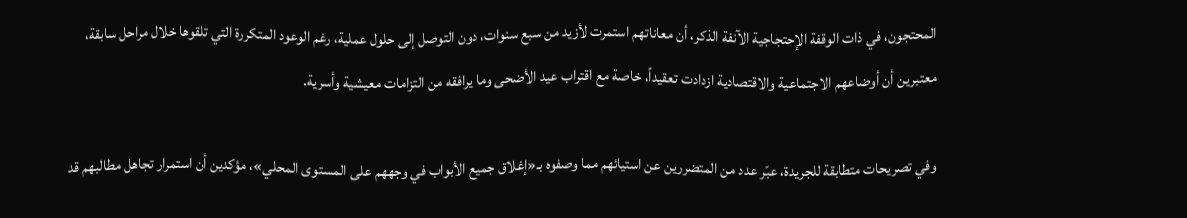المحتجون، في ذات الوقفة الإحتجاجية الآنفة الذكر، أن معاناتهم استمرت لأزيد من سبع سنوات، دون التوصل إلى حلول عملية، رغم الوعود المتكررة التي تلقوها خلال مراحل سابقة، معتبرين أن أوضاعهم الاجتماعية والاقتصادية ازدادت تعقيداً، خاصة مع اقتراب عيد الأضحى وما يرافقه من التزامات معيشية وأسرية.

وفي تصريحات متطابقة للجريدة، عبّر عدد من المتضررين عن استيائهم مما وصفوه بـ«إغلاق جميع الأبواب في وجههم على المستوى المحلي»، مؤكدين أن استمرار تجاهل مطالبهم قد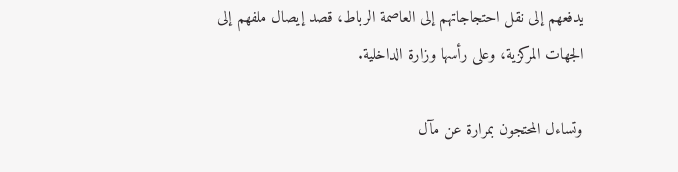يدفعهم إلى نقل احتجاجاتهم إلى العاصمة الرباط، قصد إيصال ملفهم إلى الجهات المركزية، وعلى رأسها وزارة الداخلية.

وتساءل المحتجون بمرارة عن مآل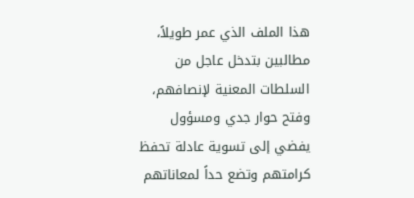هذا الملف الذي عمر طويلاً، مطالبين بتدخل عاجل من السلطات المعنية لإنصافهم، وفتح حوار جدي ومسؤول يفضي إلى تسوية عادلة تحفظ كرامتهم وتضع حداً لمعاناتهم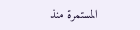المستمرة منذ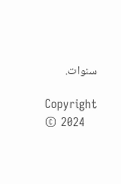سنوات.

Copyright © 2024